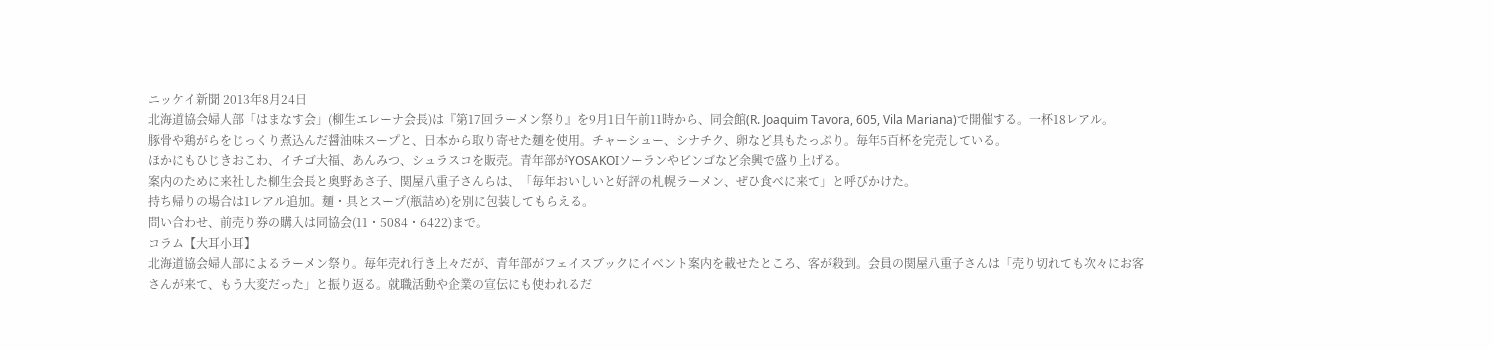ニッケイ新聞 2013年8月24日
北海道協会婦人部「はまなす会」(柳生エレーナ会長)は『第17回ラーメン祭り』を9月1日午前11時から、同会館(R. Joaquim Tavora, 605, Vila Mariana)で開催する。一杯18レアル。
豚骨や鶏がらをじっくり煮込んだ醤油味スープと、日本から取り寄せた麺を使用。チャーシュー、シナチク、卵など具もたっぷり。毎年5百杯を完売している。
ほかにもひじきおこわ、イチゴ大福、あんみつ、シュラスコを販売。青年部がYOSAKOIソーランやビンゴなど余興で盛り上げる。
案内のために来社した柳生会長と奥野あさ子、関屋八重子さんらは、「毎年おいしいと好評の札幌ラーメン、ぜひ食べに来て」と呼びかけた。
持ち帰りの場合は1レアル追加。麺・具とスープ(瓶詰め)を別に包装してもらえる。
問い合わせ、前売り券の購入は同協会(11・5084・6422)まで。
コラム【大耳小耳】
北海道協会婦人部によるラーメン祭り。毎年売れ行き上々だが、青年部がフェイスブックにイベント案内を載せたところ、客が殺到。会員の関屋八重子さんは「売り切れても次々にお客さんが来て、もう大変だった」と振り返る。就職活動や企業の宣伝にも使われるだ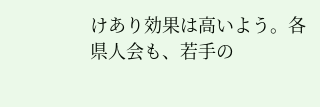けあり効果は高いよう。各県人会も、若手の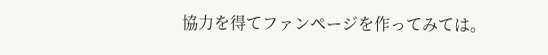協力を得てファンページを作ってみては。